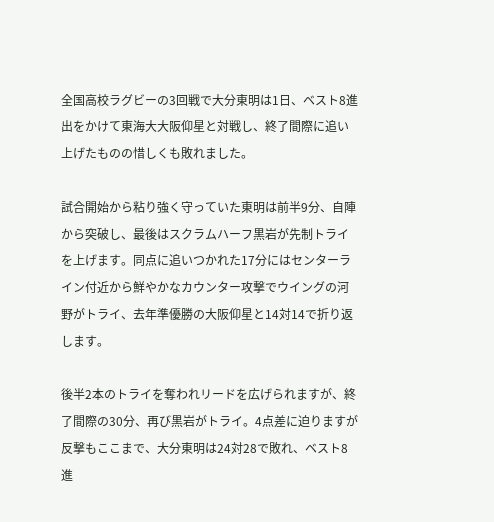全国高校ラグビーの3回戦で大分東明は1日、ベスト8進出をかけて東海大大阪仰星と対戦し、終了間際に追い上げたものの惜しくも敗れました。

試合開始から粘り強く守っていた東明は前半9分、自陣から突破し、最後はスクラムハーフ黒岩が先制トライを上げます。同点に追いつかれた17分にはセンターライン付近から鮮やかなカウンター攻撃でウイングの河野がトライ、去年準優勝の大阪仰星と14対14で折り返します。

後半2本のトライを奪われリードを広げられますが、終了間際の30分、再び黒岩がトライ。4点差に迫りますが反撃もここまで、大分東明は24対28で敗れ、ベスト8進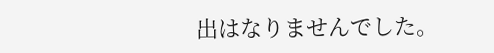出はなりませんでした。